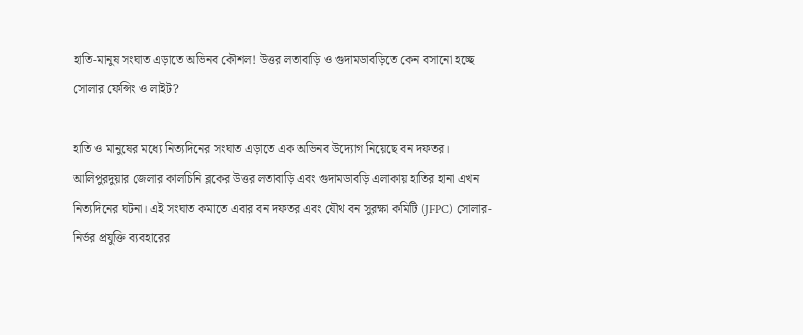হাতি-মানুষ সংঘাত এড়াতে অভিনব কৌশল! উত্তর লতাবাড়ি ও গুদামডাবড়িতে কেন বসানো হচ্ছে সোলার ফেন্সিং ও লাইট?

হাতি ও মানুষের মধ্যে নিত্যদিনের সংঘাত এড়াতে এক অভিনব উদ্যোগ নিয়েছে বন দফতর। আলিপুরদুয়ার জেলার কালচিনি ব্লকের উত্তর লতাবাড়ি এবং গুদামডাবড়ি এলাকায় হাতির হানা এখন নিত্যদিনের ঘটনা। এই সংঘাত কমাতে এবার বন দফতর এবং যৌথ বন সুরক্ষা কমিটি (JFPC) সোলার-নির্ভর প্রযুক্তি ব্যবহারের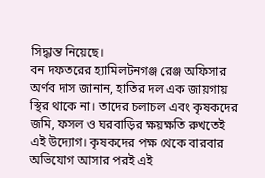সিদ্ধান্ত নিয়েছে।
বন দফতরের হ্যামিলটনগঞ্জ রেঞ্জ অফিসার অর্ণব দাস জানান, হাতির দল এক জায়গায় স্থির থাকে না। তাদের চলাচল এবং কৃষকদের জমি, ফসল ও ঘরবাড়ির ক্ষয়ক্ষতি রুখতেই এই উদ্যোগ। কৃষকদের পক্ষ থেকে বারবার অভিযোগ আসার পরই এই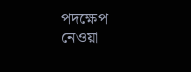পদক্ষেপ নেওয়া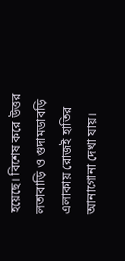হয়েছে। বিশেষ করে উত্তর লতাবাড়ি ও গুদামডাবড়ি এলাকায় রোজই হাতির আনাগোনা দেখা যায়।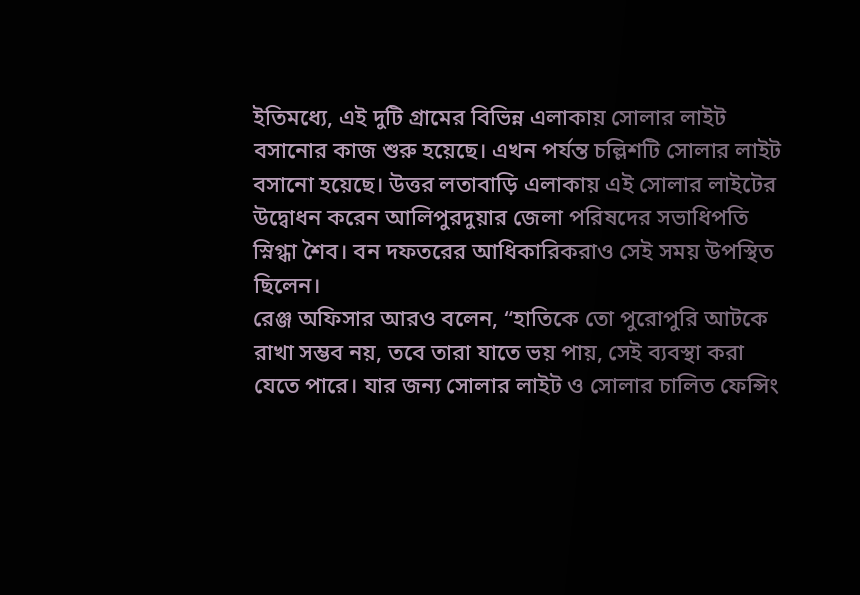ইতিমধ্যে, এই দুটি গ্রামের বিভিন্ন এলাকায় সোলার লাইট বসানোর কাজ শুরু হয়েছে। এখন পর্যন্ত চল্লিশটি সোলার লাইট বসানো হয়েছে। উত্তর লতাবাড়ি এলাকায় এই সোলার লাইটের উদ্বোধন করেন আলিপুরদুয়ার জেলা পরিষদের সভাধিপতি স্নিগ্ধা শৈব। বন দফতরের আধিকারিকরাও সেই সময় উপস্থিত ছিলেন।
রেঞ্জ অফিসার আরও বলেন, “হাতিকে তো পুরোপুরি আটকে রাখা সম্ভব নয়, তবে তারা যাতে ভয় পায়, সেই ব্যবস্থা করা যেতে পারে। যার জন্য সোলার লাইট ও সোলার চালিত ফেন্সিং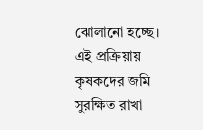ঝোলানো হচ্ছে। এই প্রক্রিয়ায় কৃষকদের জমি সুরক্ষিত রাখা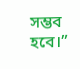সম্ভব হবে।”